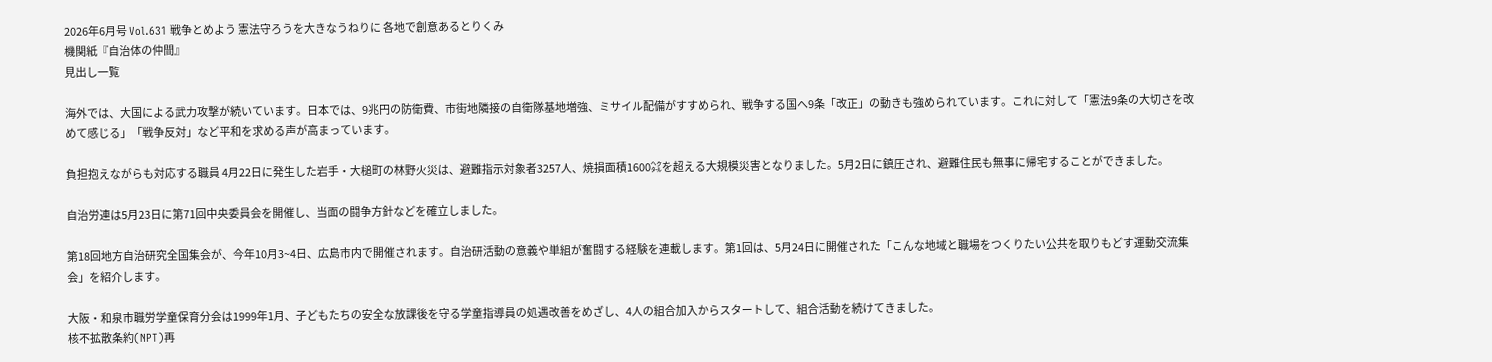2026年6月号 Vol.631 戦争とめよう 憲法守ろうを大きなうねりに 各地で創意あるとりくみ
機関紙『自治体の仲間』
見出し一覧

海外では、大国による武力攻撃が続いています。日本では、9兆円の防衛費、市街地隣接の自衛隊基地増強、ミサイル配備がすすめられ、戦争する国へ9条「改正」の動きも強められています。これに対して「憲法9条の大切さを改めて感じる」「戦争反対」など平和を求める声が高まっています。

負担抱えながらも対応する職員 4月22日に発生した岩手・大槌町の林野火災は、避難指示対象者3257人、焼損面積1600㌶を超える大規模災害となりました。5月2日に鎮圧され、避難住民も無事に帰宅することができました。

自治労連は5月23日に第71回中央委員会を開催し、当面の闘争方針などを確立しました。

第18回地方自治研究全国集会が、今年10月3~4日、広島市内で開催されます。自治研活動の意義や単組が奮闘する経験を連載します。第1回は、5月24日に開催された「こんな地域と職場をつくりたい公共を取りもどす運動交流集会」を紹介します。

大阪・和泉市職労学童保育分会は1999年1月、子どもたちの安全な放課後を守る学童指導員の処遇改善をめざし、4人の組合加入からスタートして、組合活動を続けてきました。
核不拡散条約(NPT)再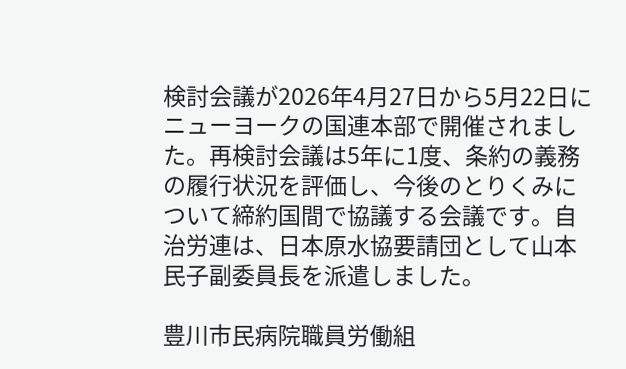検討会議が2026年4月27日から5月22日にニューヨークの国連本部で開催されました。再検討会議は5年に1度、条約の義務の履行状況を評価し、今後のとりくみについて締約国間で協議する会議です。自治労連は、日本原水協要請団として山本民子副委員長を派遣しました。

豊川市民病院職員労働組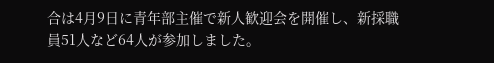合は4月9日に青年部主催で新人歓迎会を開催し、新採職員51人など64人が参加しました。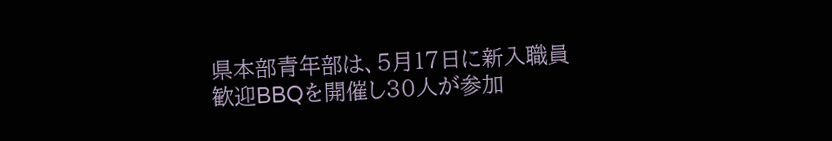県本部青年部は、5月17日に新入職員歓迎BBQを開催し30人が参加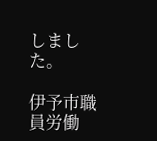しました。

伊予市職員労働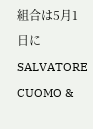組合は5月1日にSALVATORE CUOMO &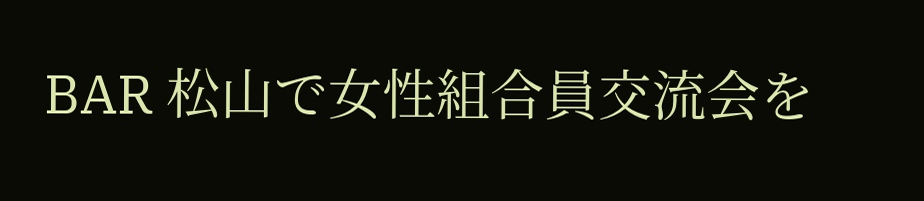BAR 松山で女性組合員交流会を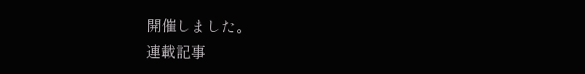開催しました。
連載記事